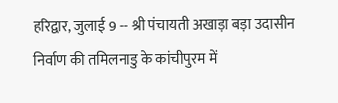हरिद्वार, जुलाई 9 -- श्री पंचायती अखाड़ा बड़ा उदासीन निर्वाण की तमिलनाडु के कांचीपुरम में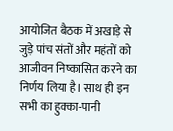आयोजित बैठक में अखाड़े से जुड़े पांच संतों और महंतों को आजीवन निष्कासित करने का निर्णय लिया है। साथ ही इन सभी का हुक्का-पानी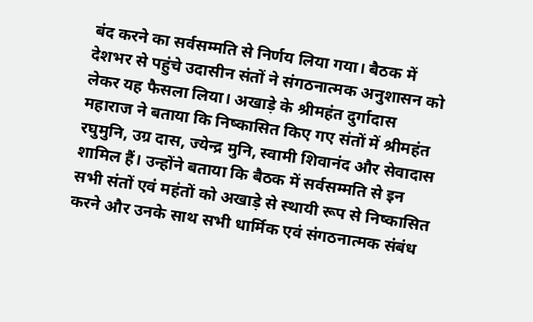बंद करने का सर्वसम्मति से निर्णय लिया गया। बैठक में देशभर से पहुंचे उदासीन संतों ने संगठनात्मक अनुशासन को लेकर यह फैसला लिया। अखाड़े के श्रीमहंत दुर्गादास महाराज ने बताया कि निष्कासित किए गए संतों में श्रीमहंत रघुमुनि, उग्र दास, ज्येन्द्र मुनि, स्वामी शिवानंद और सेवादास शामिल हैं। उन्होंने बताया कि बैठक में सर्वसम्मति से इन सभी संतों एवं महंतों को अखाड़े से स्थायी रूप से निष्कासित करने और उनके साथ सभी धार्मिक एवं संगठनात्मक संबंध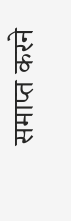समाप्त करने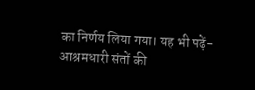का निर्णय लिया गया। यह भी पढ़ें- आश्रमधारी संतों की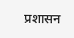प्रशासन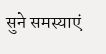सुने समस्याएं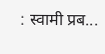: स्वामी प्रब...